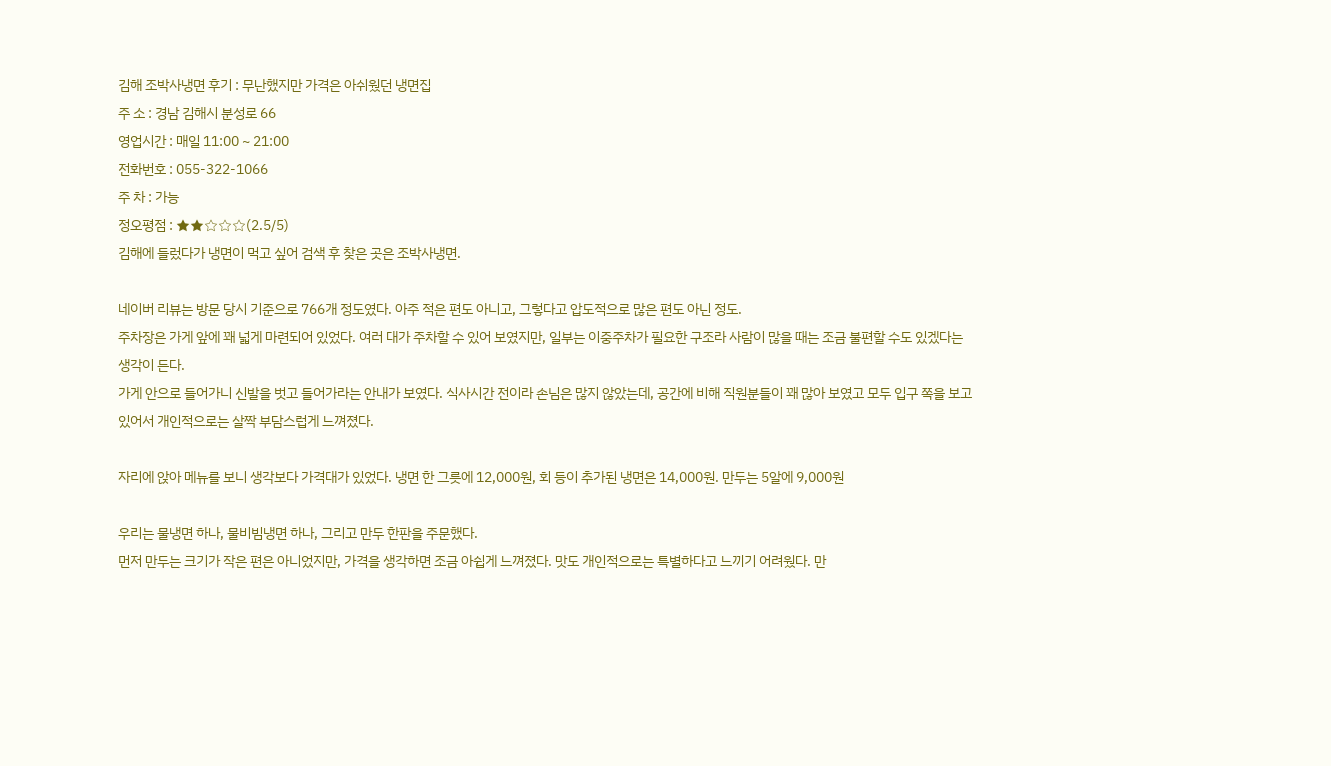김해 조박사냉면 후기 : 무난했지만 가격은 아쉬웠던 냉면집
주 소 : 경남 김해시 분성로 66
영업시간 : 매일 11:00 ~ 21:00
전화번호 : 055-322-1066
주 차 : 가능
정오평점 : ★★☆☆☆(2.5/5)
김해에 들렀다가 냉면이 먹고 싶어 검색 후 찾은 곳은 조박사냉면.

네이버 리뷰는 방문 당시 기준으로 766개 정도였다. 아주 적은 편도 아니고, 그렇다고 압도적으로 많은 편도 아닌 정도.
주차장은 가게 앞에 꽤 넓게 마련되어 있었다. 여러 대가 주차할 수 있어 보였지만, 일부는 이중주차가 필요한 구조라 사람이 많을 때는 조금 불편할 수도 있겠다는 생각이 든다.
가게 안으로 들어가니 신발을 벗고 들어가라는 안내가 보였다. 식사시간 전이라 손님은 많지 않았는데, 공간에 비해 직원분들이 꽤 많아 보였고 모두 입구 쪽을 보고 있어서 개인적으로는 살짝 부담스럽게 느껴졌다.

자리에 앉아 메뉴를 보니 생각보다 가격대가 있었다. 냉면 한 그릇에 12,000원, 회 등이 추가된 냉면은 14,000원. 만두는 5알에 9,000원

우리는 물냉면 하나, 물비빔냉면 하나, 그리고 만두 한판을 주문했다.
먼저 만두는 크기가 작은 편은 아니었지만, 가격을 생각하면 조금 아쉽게 느껴졌다. 맛도 개인적으로는 특별하다고 느끼기 어려웠다. 만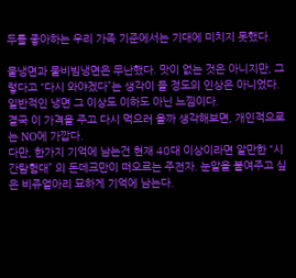두를 좋아하는 우리 가족 기준에서는 기대에 미치지 못했다.

물냉면과 물비빔냉면은 무난했다. 맛이 없는 것은 아니지만, 그렇다고 “다시 와야겠다”는 생각이 들 정도의 인상은 아니었다. 일반적인 냉면 그 이상도 이하도 아닌 느낌이다.
결국 이 가격을 주고 다시 먹으러 올까 생각해보면, 개인적으로는 NO에 가깝다.
다만, 한가지 기억에 남는건 현재 40대 이상이라면 알만한 “시간탐험대” 의 돈데크만이 떠오르는 주전자. 눈알을 붙여주고 싶은 비쥬얼아리 묘하게 기억에 남는다.